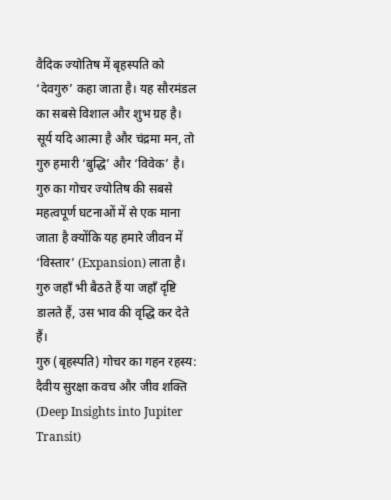वैदिक ज्योतिष में बृहस्पति को ‘देवगुरु’ कहा जाता है। यह सौरमंडल का सबसे विशाल और शुभ ग्रह है। सूर्य यदि आत्मा है और चंद्रमा मन, तो गुरु हमारी ‘बुद्धि’ और ‘विवेक’ है। गुरु का गोचर ज्योतिष की सबसे महत्वपूर्ण घटनाओं में से एक माना जाता है क्योंकि यह हमारे जीवन में ‘विस्तार’ (Expansion) लाता है। गुरु जहाँ भी बैठते हैं या जहाँ दृष्टि डालते हैं, उस भाव की वृद्धि कर देते हैं।
गुरु (बृहस्पति) गोचर का गहन रहस्य: दैवीय सुरक्षा कवच और जीव शक्ति (Deep Insights into Jupiter Transit)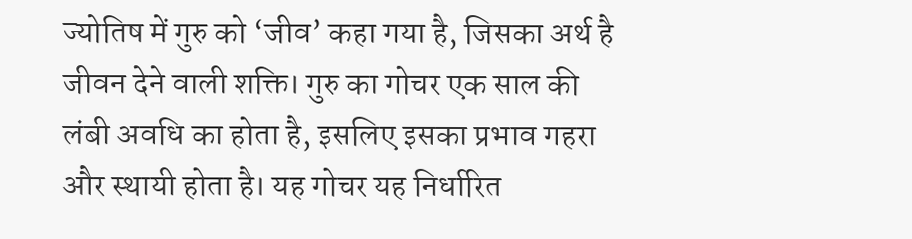ज्योतिष में गुरु को ‘जीव’ कहा गया है, जिसका अर्थ है जीवन देने वाली शक्ति। गुरु का गोचर एक साल की लंबी अवधि का होता है, इसलिए इसका प्रभाव गहरा और स्थायी होता है। यह गोचर यह निर्धारित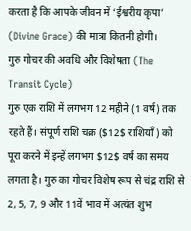करता है कि आपके जीवन में ‘ईश्वरीय कृपा’ (Divine Grace) की मात्रा कितनी होगी।
गुरु गोचर की अवधि और विशेषता (The Transit Cycle)
गुरु एक राशि में लगभग 12 महीने (1 वर्ष) तक रहते हैं। संपूर्ण राशि चक्र ($12$ राशियाँ) को पूरा करने में इन्हें लगभग $12$ वर्ष का समय लगता है। गुरु का गोचर विशेष रूप से चंद्र राशि से 2, 5, 7, 9 और 11वें भाव में अत्यंत शुभ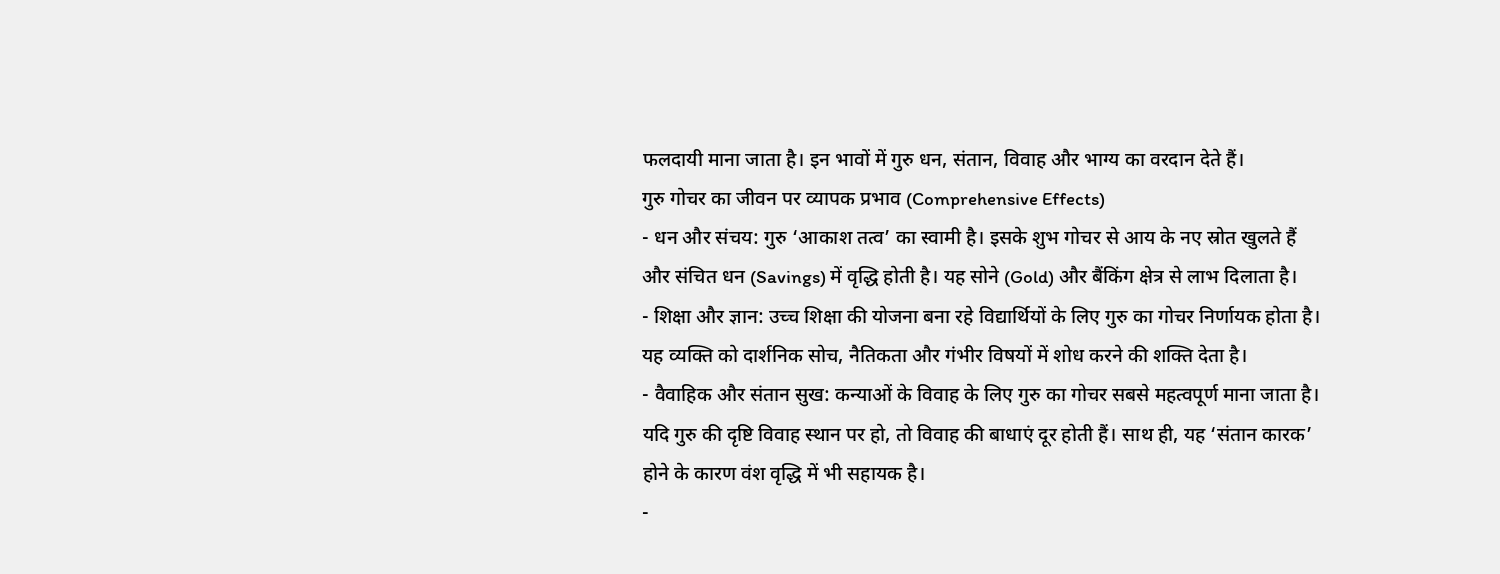फलदायी माना जाता है। इन भावों में गुरु धन, संतान, विवाह और भाग्य का वरदान देते हैं।
गुरु गोचर का जीवन पर व्यापक प्रभाव (Comprehensive Effects)
- धन और संचय: गुरु ‘आकाश तत्व’ का स्वामी है। इसके शुभ गोचर से आय के नए स्रोत खुलते हैं और संचित धन (Savings) में वृद्धि होती है। यह सोने (Gold) और बैंकिंग क्षेत्र से लाभ दिलाता है।
- शिक्षा और ज्ञान: उच्च शिक्षा की योजना बना रहे विद्यार्थियों के लिए गुरु का गोचर निर्णायक होता है। यह व्यक्ति को दार्शनिक सोच, नैतिकता और गंभीर विषयों में शोध करने की शक्ति देता है।
- वैवाहिक और संतान सुख: कन्याओं के विवाह के लिए गुरु का गोचर सबसे महत्वपूर्ण माना जाता है। यदि गुरु की दृष्टि विवाह स्थान पर हो, तो विवाह की बाधाएं दूर होती हैं। साथ ही, यह ‘संतान कारक’ होने के कारण वंश वृद्धि में भी सहायक है।
-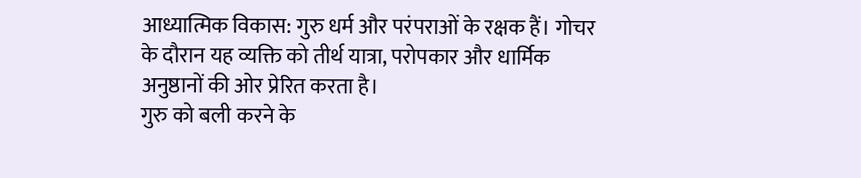आध्यात्मिक विकास: गुरु धर्म और परंपराओं के रक्षक हैं। गोचर के दौरान यह व्यक्ति को तीर्थ यात्रा, परोपकार और धार्मिक अनुष्ठानों की ओर प्रेरित करता है।
गुरु को बली करने के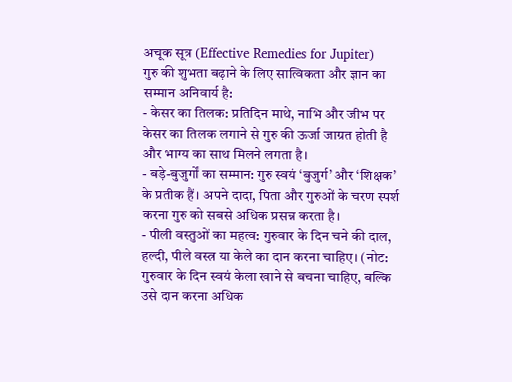अचूक सूत्र (Effective Remedies for Jupiter)
गुरु की शुभता बढ़ाने के लिए सात्विकता और ज्ञान का सम्मान अनिवार्य है:
- केसर का तिलक: प्रतिदिन माथे, नाभि और जीभ पर केसर का तिलक लगाने से गुरु की ऊर्जा जाग्रत होती है और भाग्य का साथ मिलने लगता है।
- बड़े-बुजुर्गों का सम्मान: गुरु स्वयं ‘बुजुर्ग’ और ‘शिक्षक’ के प्रतीक हैं। अपने दादा, पिता और गुरुओं के चरण स्पर्श करना गुरु को सबसे अधिक प्रसन्न करता है।
- पीली वस्तुओं का महत्व: गुरुवार के दिन चने की दाल, हल्दी, पीले वस्त्र या केले का दान करना चाहिए। (नोट: गुरुवार के दिन स्वयं केला खाने से बचना चाहिए, बल्कि उसे दान करना अधिक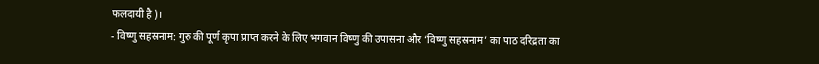फलदायी है)।
- विष्णु सहस्रनाम: गुरु की पूर्ण कृपा प्राप्त करने के लिए भगवान विष्णु की उपासना और ‘विष्णु सहस्रनाम’ का पाठ दरिद्रता का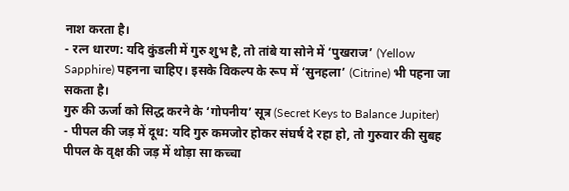नाश करता है।
- रत्न धारण: यदि कुंडली में गुरु शुभ है, तो तांबे या सोने में ‘पुखराज’ (Yellow Sapphire) पहनना चाहिए। इसके विकल्प के रूप में ‘सुनहला’ (Citrine) भी पहना जा सकता है।
गुरु की ऊर्जा को सिद्ध करने के ‘गोपनीय’ सूत्र (Secret Keys to Balance Jupiter)
- पीपल की जड़ में दूध: यदि गुरु कमजोर होकर संघर्ष दे रहा हो, तो गुरुवार की सुबह पीपल के वृक्ष की जड़ में थोड़ा सा कच्चा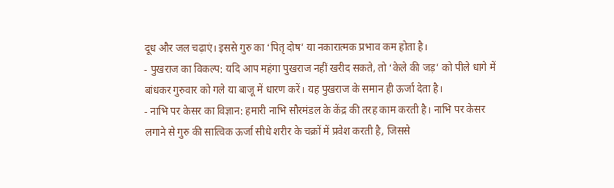दूध और जल चढ़ाएं। इससे गुरु का ‘पितृ दोष’ या नकारात्मक प्रभाव कम होता है।
- पुखराज का विकल्प: यदि आप महंगा पुखराज नहीं खरीद सकते, तो ‘केले की जड़’ को पीले धागे में बांधकर गुरुवार को गले या बाजू में धारण करें। यह पुखराज के समान ही ऊर्जा देता है।
- नाभि पर केसर का विज्ञान: हमारी नाभि सौरमंडल के केंद्र की तरह काम करती है। नाभि पर केसर लगाने से गुरु की सात्विक ऊर्जा सीधे शरीर के चक्रों में प्रवेश करती है, जिससे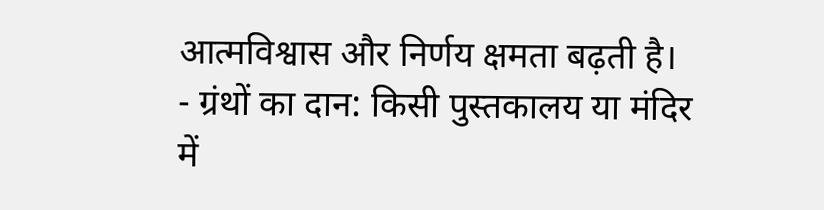आत्मविश्वास और निर्णय क्षमता बढ़ती है।
- ग्रंथों का दान: किसी पुस्तकालय या मंदिर में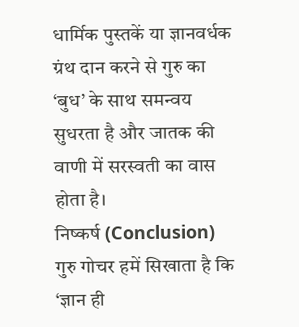धार्मिक पुस्तकें या ज्ञानवर्धक ग्रंथ दान करने से गुरु का ‘बुध’ के साथ समन्वय सुधरता है और जातक की वाणी में सरस्वती का वास होता है।
निष्कर्ष (Conclusion)
गुरु गोचर हमें सिखाता है कि ‘ज्ञान ही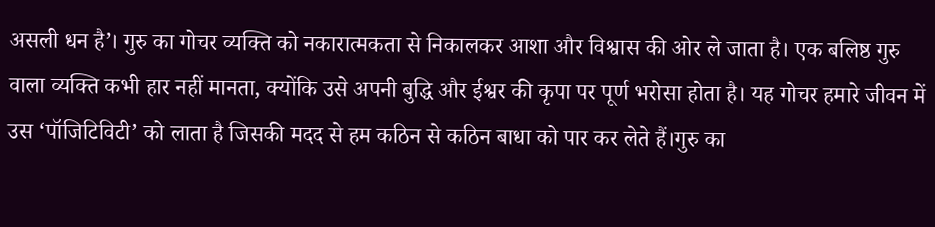असली धन है’। गुरु का गोचर व्यक्ति को नकारात्मकता से निकालकर आशा और विश्वास की ओर ले जाता है। एक बलिष्ठ गुरु वाला व्यक्ति कभी हार नहीं मानता, क्योंकि उसे अपनी बुद्धि और ईश्वर की कृपा पर पूर्ण भरोसा होता है। यह गोचर हमारे जीवन में उस ‘पॉजिटिविटी’ को लाता है जिसकी मदद से हम कठिन से कठिन बाधा को पार कर लेते हैं।गुरु का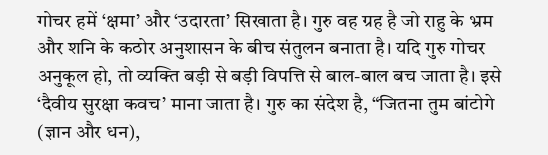गोचर हमें ‘क्षमा’ और ‘उदारता’ सिखाता है। गुरु वह ग्रह है जो राहु के भ्रम और शनि के कठोर अनुशासन के बीच संतुलन बनाता है। यदि गुरु गोचर अनुकूल हो, तो व्यक्ति बड़ी से बड़ी विपत्ति से बाल-बाल बच जाता है। इसे ‘दैवीय सुरक्षा कवच’ माना जाता है। गुरु का संदेश है, “जितना तुम बांटोगे (ज्ञान और धन),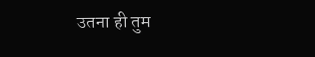उतना ही तुम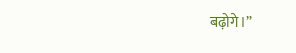बढ़ोगे।”